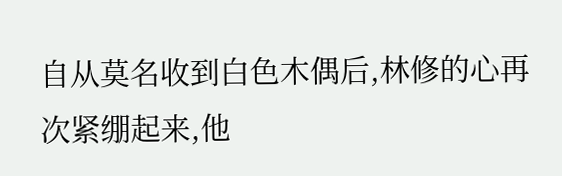自从莫名收到白色木偶后,林修的心再次紧绷起来,他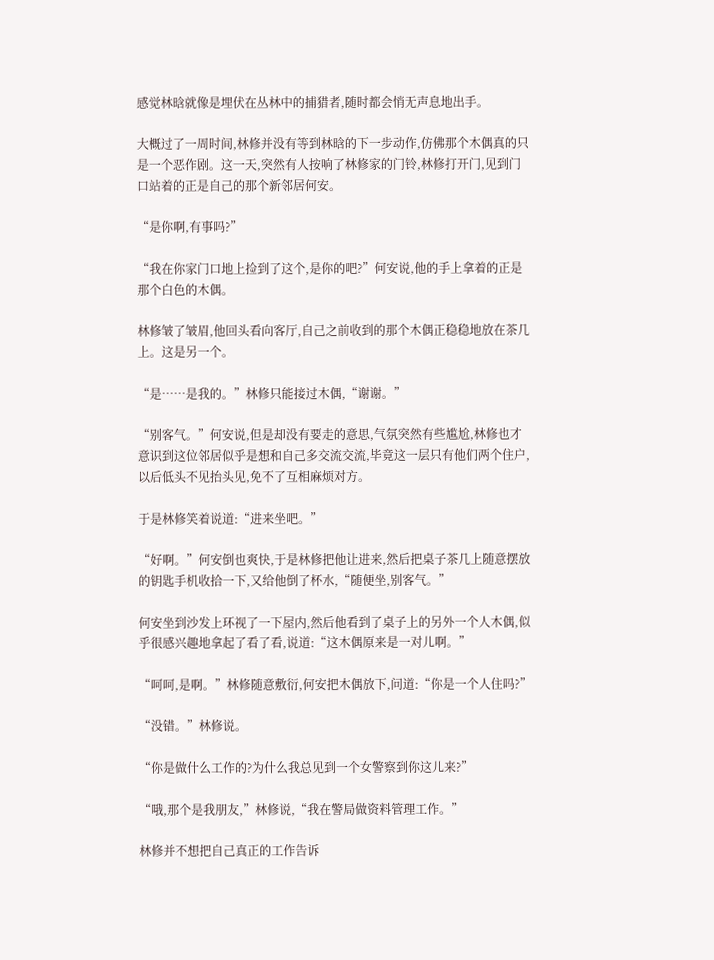感觉林晗就像是埋伏在丛林中的捕猎者,随时都会悄无声息地出手。

大概过了一周时间,林修并没有等到林晗的下一步动作,仿佛那个木偶真的只是一个恶作剧。这一天,突然有人按响了林修家的门铃,林修打开门,见到门口站着的正是自己的那个新邻居何安。

“是你啊,有事吗?”

“我在你家门口地上捡到了这个,是你的吧?”何安说,他的手上拿着的正是那个白色的木偶。

林修皱了皱眉,他回头看向客厅,自己之前收到的那个木偶正稳稳地放在茶几上。这是另一个。

“是……是我的。”林修只能接过木偶,“谢谢。”

“别客气。”何安说,但是却没有要走的意思,气氛突然有些尴尬,林修也才意识到这位邻居似乎是想和自己多交流交流,毕竟这一层只有他们两个住户,以后低头不见抬头见,免不了互相麻烦对方。

于是林修笑着说道:“进来坐吧。”

“好啊。”何安倒也爽快,于是林修把他让进来,然后把桌子茶几上随意摆放的钥匙手机收拾一下,又给他倒了杯水,“随便坐,别客气。”

何安坐到沙发上环视了一下屋内,然后他看到了桌子上的另外一个人木偶,似乎很感兴趣地拿起了看了看,说道:“这木偶原来是一对儿啊。”

“呵呵,是啊。”林修随意敷衍,何安把木偶放下,问道:“你是一个人住吗?”

“没错。”林修说。

“你是做什么工作的?为什么我总见到一个女警察到你这儿来?”

“哦,那个是我朋友,”林修说,“我在警局做资料管理工作。”

林修并不想把自己真正的工作告诉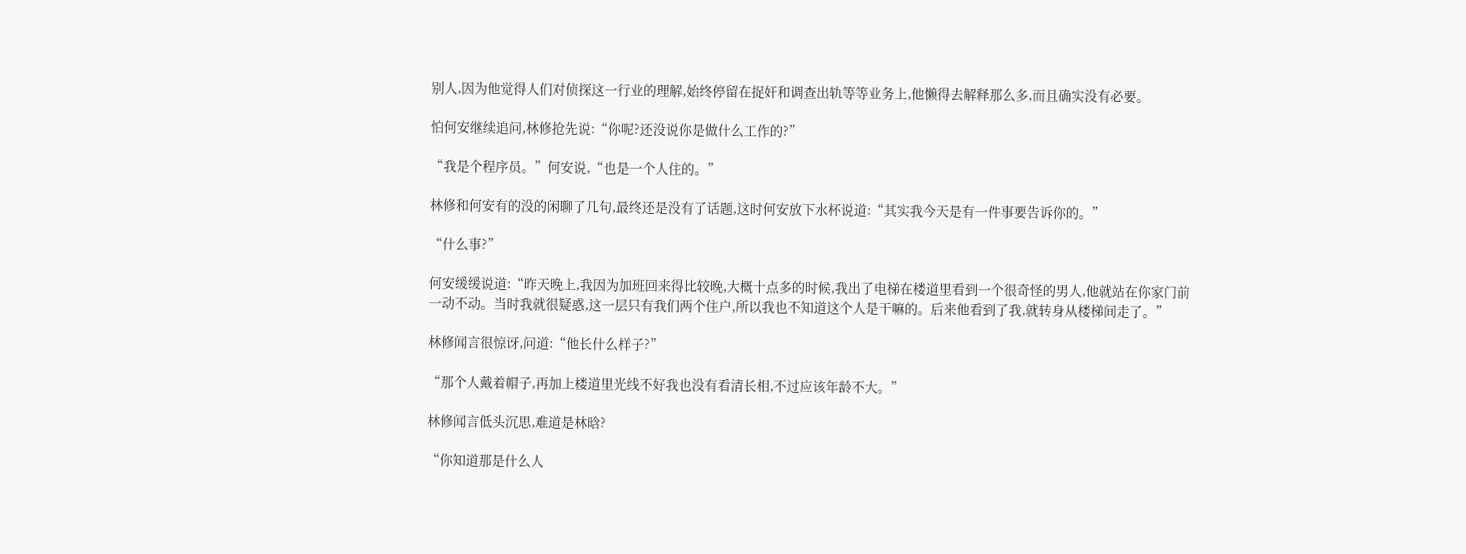别人,因为他觉得人们对侦探这一行业的理解,始终停留在捉奸和调查出轨等等业务上,他懒得去解释那么多,而且确实没有必要。

怕何安继续追问,林修抢先说:“你呢?还没说你是做什么工作的?”

“我是个程序员。”何安说,“也是一个人住的。”

林修和何安有的没的闲聊了几句,最终还是没有了话题,这时何安放下水杯说道:“其实我今天是有一件事要告诉你的。”

“什么事?”

何安缓缓说道:“昨天晚上,我因为加班回来得比较晚,大概十点多的时候,我出了电梯在楼道里看到一个很奇怪的男人,他就站在你家门前一动不动。当时我就很疑惑,这一层只有我们两个住户,所以我也不知道这个人是干嘛的。后来他看到了我,就转身从楼梯间走了。”

林修闻言很惊讶,问道:“他长什么样子?”

“那个人戴着帽子,再加上楼道里光线不好我也没有看清长相,不过应该年龄不大。”

林修闻言低头沉思,难道是林晗?

“你知道那是什么人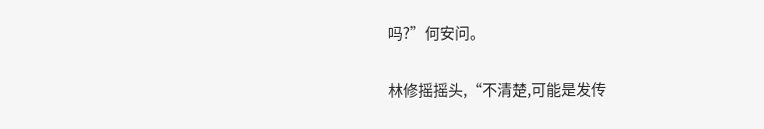吗?”何安问。

林修摇摇头,“不清楚,可能是发传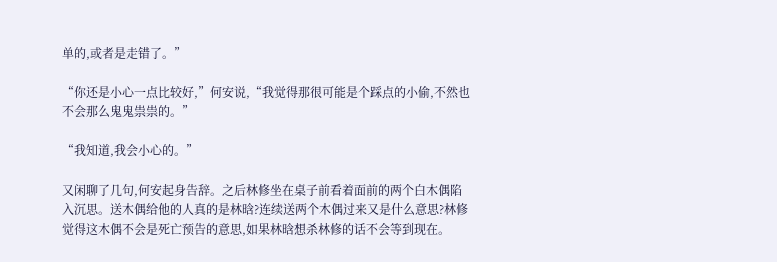单的,或者是走错了。”

“你还是小心一点比较好,”何安说,“我觉得那很可能是个踩点的小偷,不然也不会那么鬼鬼祟祟的。”

“我知道,我会小心的。”

又闲聊了几句,何安起身告辞。之后林修坐在桌子前看着面前的两个白木偶陷入沉思。送木偶给他的人真的是林晗?连续送两个木偶过来又是什么意思?林修觉得这木偶不会是死亡预告的意思,如果林晗想杀林修的话不会等到现在。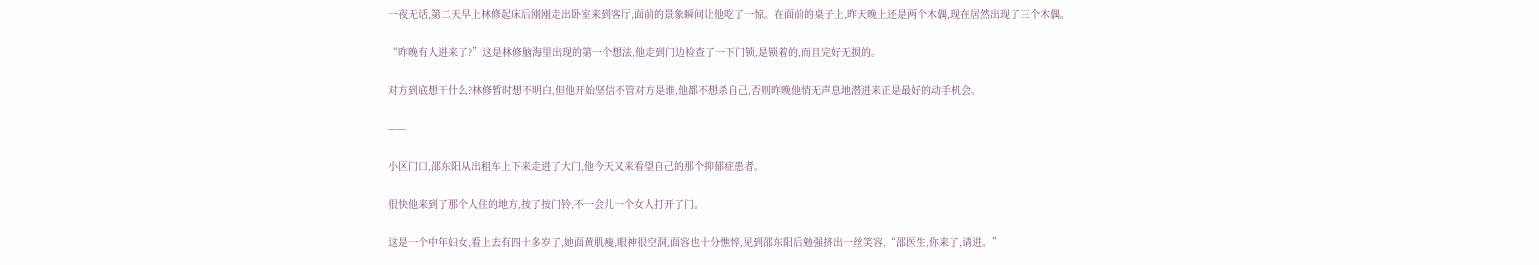一夜无话,第二天早上林修起床后刚刚走出卧室来到客厅,面前的景象瞬间让他吃了一惊。在面前的桌子上,昨天晚上还是两个木偶,现在居然出现了三个木偶。

“昨晚有人进来了?”这是林修脑海里出现的第一个想法,他走到门边检查了一下门锁,是锁着的,而且完好无损的。

对方到底想干什么?林修暂时想不明白,但他开始坚信不管对方是谁,他都不想杀自己,否则昨晚他悄无声息地潜进来正是最好的动手机会。

——

小区门口,邵东阳从出租车上下来走进了大门,他今天又来看望自己的那个抑郁症患者。

很快他来到了那个人住的地方,按了按门铃,不一会儿一个女人打开了门。

这是一个中年妇女,看上去有四十多岁了,她面黄肌瘦,眼神很空洞,面容也十分憔悴,见到邵东阳后勉强挤出一丝笑容,“邵医生,你来了,请进。”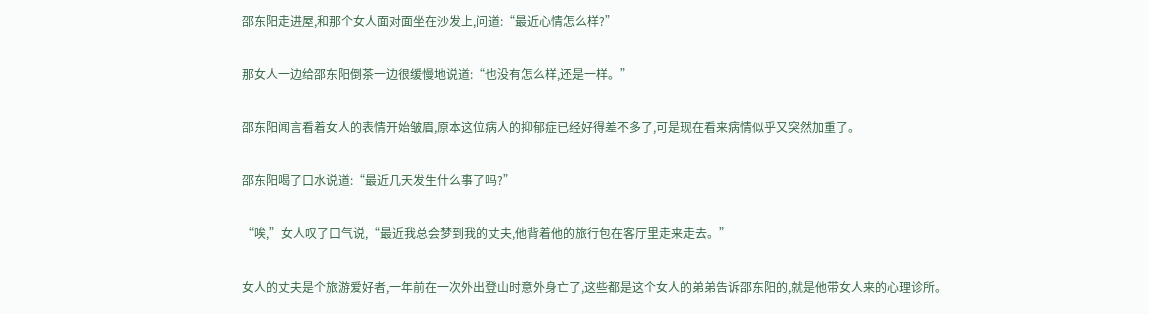邵东阳走进屋,和那个女人面对面坐在沙发上,问道:“最近心情怎么样?”

那女人一边给邵东阳倒茶一边很缓慢地说道:“也没有怎么样,还是一样。”

邵东阳闻言看着女人的表情开始皱眉,原本这位病人的抑郁症已经好得差不多了,可是现在看来病情似乎又突然加重了。

邵东阳喝了口水说道:“最近几天发生什么事了吗?”

“唉,”女人叹了口气说,“最近我总会梦到我的丈夫,他背着他的旅行包在客厅里走来走去。”

女人的丈夫是个旅游爱好者,一年前在一次外出登山时意外身亡了,这些都是这个女人的弟弟告诉邵东阳的,就是他带女人来的心理诊所。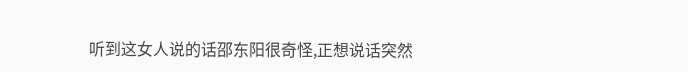听到这女人说的话邵东阳很奇怪,正想说话突然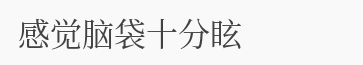感觉脑袋十分眩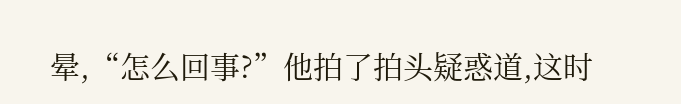晕,“怎么回事?”他拍了拍头疑惑道,这时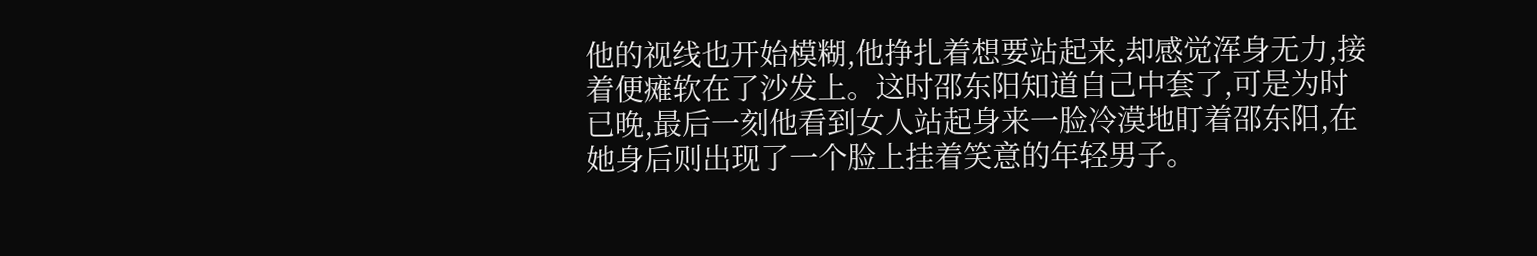他的视线也开始模糊,他挣扎着想要站起来,却感觉浑身无力,接着便瘫软在了沙发上。这时邵东阳知道自己中套了,可是为时已晚,最后一刻他看到女人站起身来一脸冷漠地盯着邵东阳,在她身后则出现了一个脸上挂着笑意的年轻男子。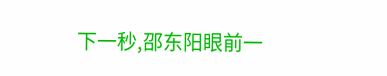下一秒,邵东阳眼前一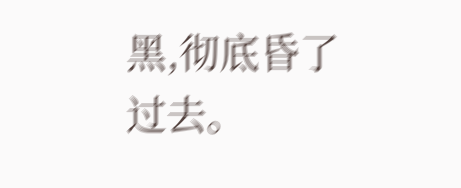黑,彻底昏了过去。